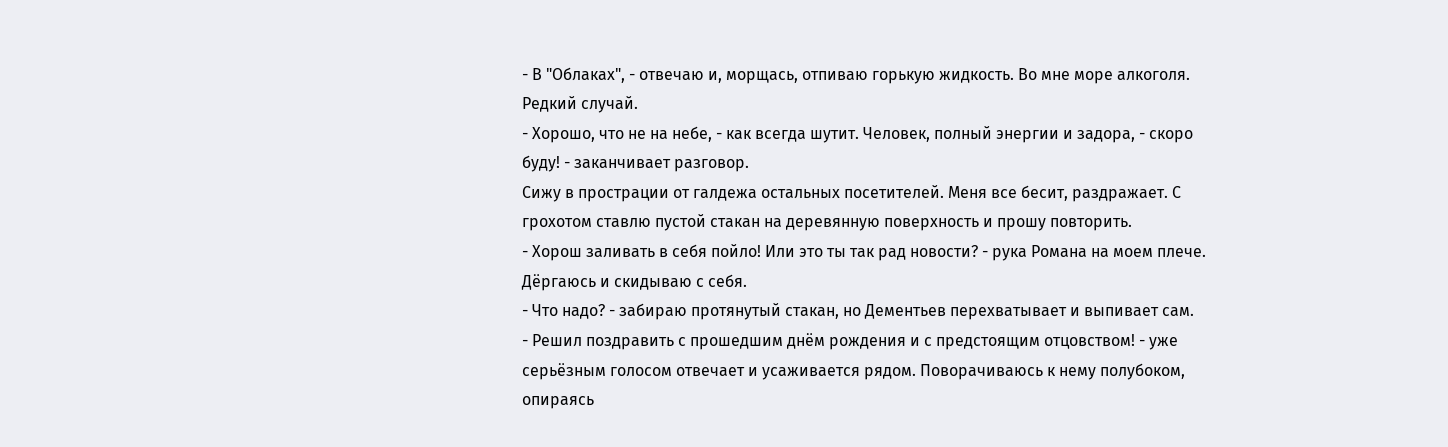- В "Облаках", - отвечаю и, морщась, отпиваю горькую жидкость. Во мне море алкоголя.
Редкий случай.
- Хорошо, что не на небе, - как всегда шутит. Человек, полный энергии и задора, - скоро
буду! - заканчивает разговор.
Сижу в прострации от галдежа остальных посетителей. Меня все бесит, раздражает. С
грохотом ставлю пустой стакан на деревянную поверхность и прошу повторить.
- Хорош заливать в себя пойло! Или это ты так рад новости? - рука Романа на моем плече.
Дёргаюсь и скидываю с себя.
- Что надо? - забираю протянутый стакан, но Дементьев перехватывает и выпивает сам.
- Решил поздравить с прошедшим днём рождения и с предстоящим отцовством! - уже
серьёзным голосом отвечает и усаживается рядом. Поворачиваюсь к нему полубоком,
опираясь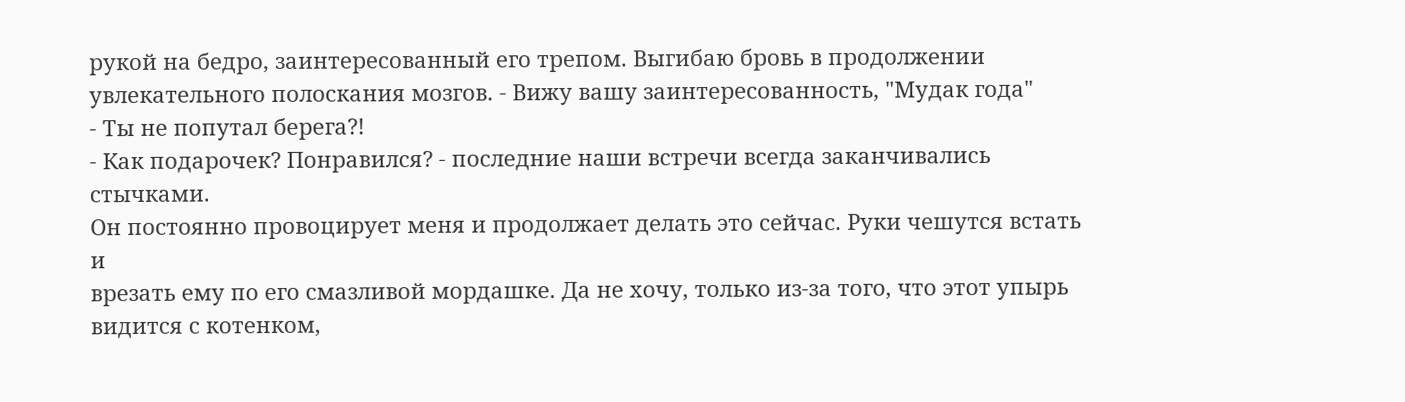рукой на бедро, заинтересованный его трепом. Выгибаю бровь в продолжении
увлекательного полоскания мозгов. - Вижу вашу заинтересованность, "Мудак года"
- Ты не попутал берега?!
- Как подарочек? Понравился? - последние наши встречи всегда заканчивались стычками.
Он постоянно провоцирует меня и продолжает делать это сейчас. Руки чешутся встать и
врезать ему по его смазливой мордашке. Да не хочу, только из-за того, что этот упырь
видится с котенком,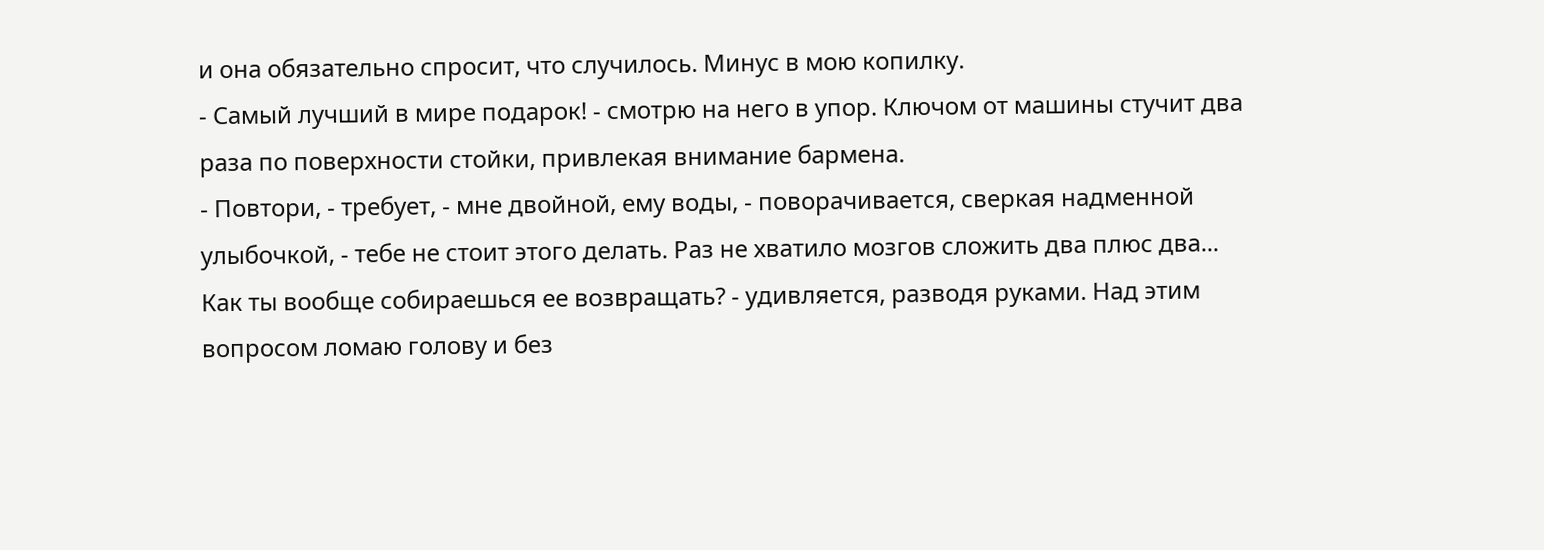и она обязательно спросит, что случилось. Минус в мою копилку.
- Самый лучший в мире подарок! - смотрю на него в упор. Ключом от машины стучит два
раза по поверхности стойки, привлекая внимание бармена.
- Повтори, - требует, - мне двойной, ему воды, - поворачивается, сверкая надменной
улыбочкой, - тебе не стоит этого делать. Раз не хватило мозгов сложить два плюс два...
Как ты вообще собираешься ее возвращать? - удивляется, разводя руками. Над этим
вопросом ломаю голову и без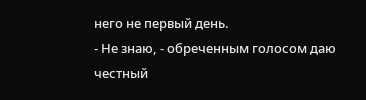него не первый день.
- Не знаю, - обреченным голосом даю честный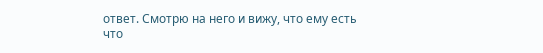ответ. Смотрю на него и вижу, что ему есть
что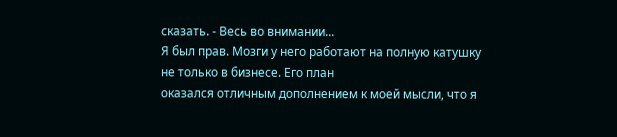сказать. - Весь во внимании...
Я был прав. Мозги у него работают на полную катушку не только в бизнесе. Его план
оказался отличным дополнением к моей мысли, что я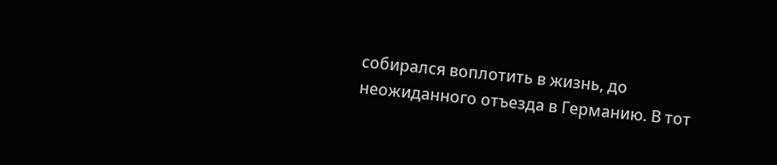собирался воплотить в жизнь, до
неожиданного отъезда в Германию. В тот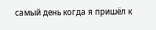самый день когда я пришёл к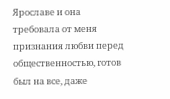Ярославе и она
требовала от меня признания любви перед общественностью, готов был на все, даже